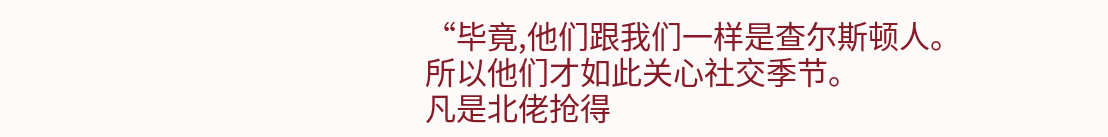“毕竟,他们跟我们一样是查尔斯顿人。
所以他们才如此关心社交季节。
凡是北佬抢得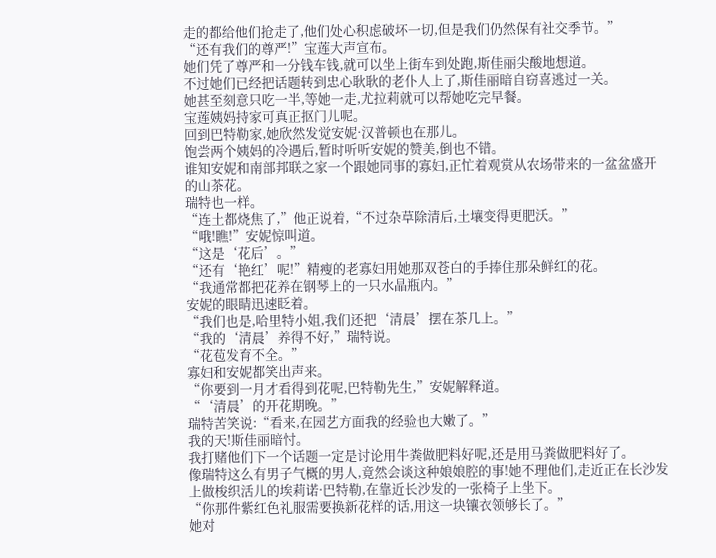走的都给他们抢走了,他们处心积虑破坏一切,但是我们仍然保有社交季节。”
“还有我们的尊严!”宝莲大声宣布。
她们凭了尊严和一分钱车钱,就可以坐上街车到处跑,斯佳丽尖酸地想道。
不过她们已经把话题转到忠心耿耿的老仆人上了,斯佳丽暗自窃喜逃过一关。
她甚至刻意只吃一半,等她一走,尤拉莉就可以帮她吃完早餐。
宝莲姨妈持家可真正抠门儿呢。
回到巴特勒家,她欣然发觉安妮·汉普顿也在那儿。
饱尝两个姨妈的冷遇后,暂时听听安妮的赞美,倒也不错。
谁知安妮和南部邦联之家一个跟她同事的寡妇,正忙着观赏从农场带来的一盆盆盛开的山茶花。
瑞特也一样。
“连土都烧焦了,”他正说着,“不过杂草除清后,土壤变得更肥沃。”
“哦!瞧!”安妮惊叫道。
“这是‘花后’。”
“还有‘艳红’呢!”精瘦的老寡妇用她那双苍白的手捧住那朵鲜红的花。
“我通常都把花养在钢琴上的一只水晶瓶内。”
安妮的眼睛迅速眨着。
“我们也是,哈里特小姐,我们还把‘清晨’摆在茶几上。”
“我的‘清晨’养得不好,”瑞特说。
“花苞发育不全。”
寡妇和安妮都笑出声来。
“你要到一月才看得到花呢,巴特勒先生,”安妮解释道。
“‘清晨’的开花期晚。”
瑞特苦笑说:“看来,在园艺方面我的经验也大嫩了。”
我的天!斯佳丽暗忖。
我打赌他们下一个话题一定是讨论用牛粪做肥料好呢,还是用马粪做肥料好了。
像瑞特这么有男子气概的男人,竟然会谈这种娘娘腔的事!她不理他们,走近正在长沙发上做梭织活儿的埃莉诺·巴特勒,在靠近长沙发的一张椅子上坐下。
“你那件紫红色礼服需要换新花样的话,用这一块镶衣领够长了。”
她对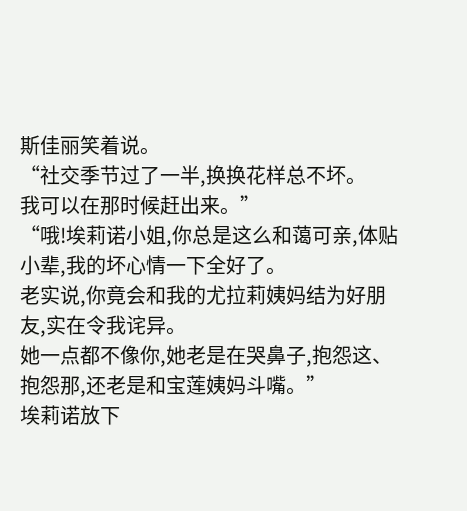斯佳丽笑着说。
“社交季节过了一半,换换花样总不坏。
我可以在那时候赶出来。”
“哦!埃莉诺小姐,你总是这么和蔼可亲,体贴小辈,我的坏心情一下全好了。
老实说,你竟会和我的尤拉莉姨妈结为好朋友,实在令我诧异。
她一点都不像你,她老是在哭鼻子,抱怨这、抱怨那,还老是和宝莲姨妈斗嘴。”
埃莉诺放下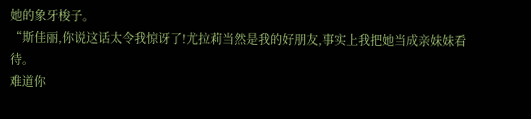她的象牙梭子。
“斯佳丽,你说这话太令我惊讶了!尤拉莉当然是我的好朋友,事实上我把她当成亲妹妹看待。
难道你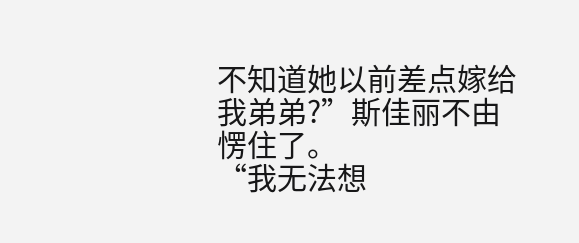不知道她以前差点嫁给我弟弟?”斯佳丽不由愣住了。
“我无法想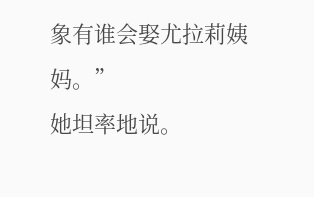象有谁会娶尤拉莉姨妈。”
她坦率地说。